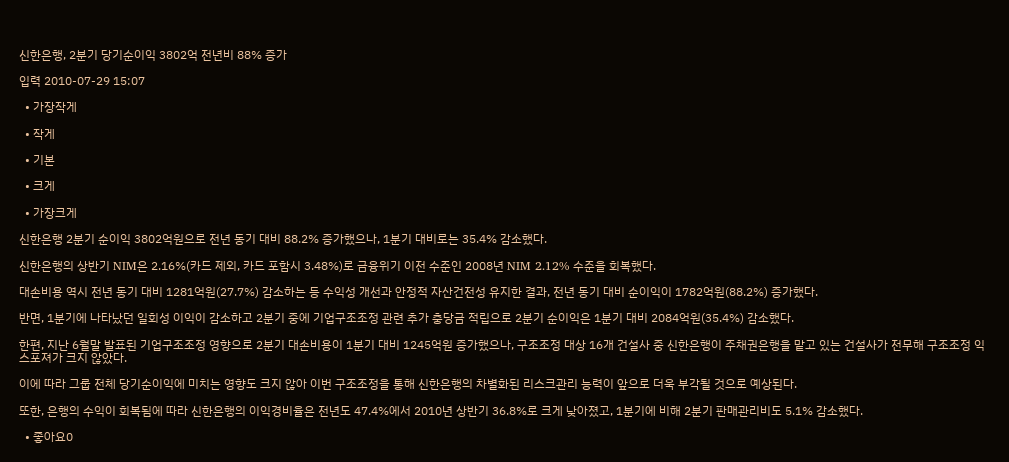신한은행, 2분기 당기순이익 3802억 전년비 88% 증가

입력 2010-07-29 15:07

  • 가장작게

  • 작게

  • 기본

  • 크게

  • 가장크게

신한은행 2분기 순이익 3802억원으로 전년 동기 대비 88.2% 증가했으나, 1분기 대비로는 35.4% 감소했다.

신한은행의 상반기 NIM은 2.16%(카드 제외, 카드 포함시 3.48%)로 금융위기 이전 수준인 2008년 NIM 2.12% 수준을 회복했다.

대손비용 역시 전년 동기 대비 1281억원(27.7%) 감소하는 등 수익성 개선과 안정적 자산건전성 유지한 결과, 전년 동기 대비 순이익이 1782억원(88.2%) 증가했다.

반면, 1분기에 나타났던 일회성 이익이 감소하고 2분기 중에 기업구조조정 관련 추가 충당금 적립으로 2분기 순이익은 1분기 대비 2084억원(35.4%) 감소했다.

한편, 지난 6월말 발표된 기업구조조정 영향으로 2분기 대손비용이 1분기 대비 1245억원 증가했으나, 구조조정 대상 16개 건설사 중 신한은행이 주채권은행을 맡고 있는 건설사가 전무해 구조조정 익스포져가 크지 않았다.

이에 따라 그룹 전체 당기순이익에 미치는 영향도 크지 않아 이번 구조조정을 통해 신한은행의 차별화된 리스크관리 능력이 앞으로 더욱 부각될 것으로 예상된다.

또한, 은행의 수익이 회복됨에 따라 신한은행의 이익경비율은 전년도 47.4%에서 2010년 상반기 36.8%로 크게 낮아졌고, 1분기에 비해 2분기 판매관리비도 5.1% 감소했다.

  • 좋아요0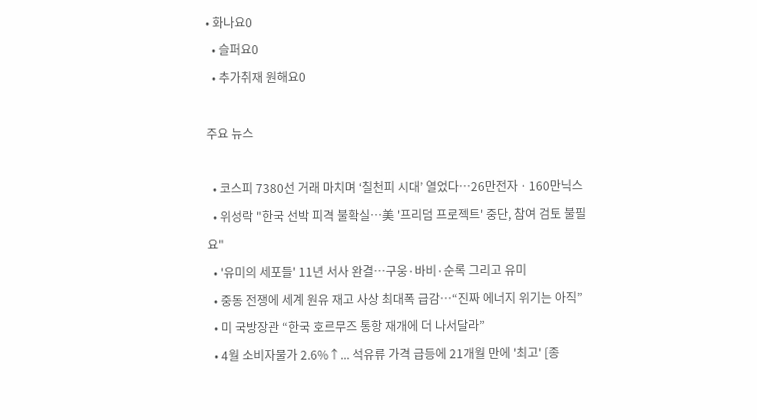• 화나요0
  • 슬퍼요0
  • 추가취재 원해요0

주요 뉴스

  • 코스피 7380선 거래 마치며 ‘칠천피 시대’ 열었다⋯26만전자ㆍ160만닉스
  • 위성락 "한국 선박 피격 불확실⋯美 '프리덤 프로젝트' 중단, 참여 검토 불필요"
  • '유미의 세포들' 11년 서사 완결…구웅·바비·순록 그리고 유미
  • 중동 전쟁에 세계 원유 재고 사상 최대폭 급감⋯“진짜 에너지 위기는 아직”
  • 미 국방장관 “한국 호르무즈 통항 재개에 더 나서달라”
  • 4월 소비자물가 2.6%↑... 석유류 가격 급등에 21개월 만에 '최고' [종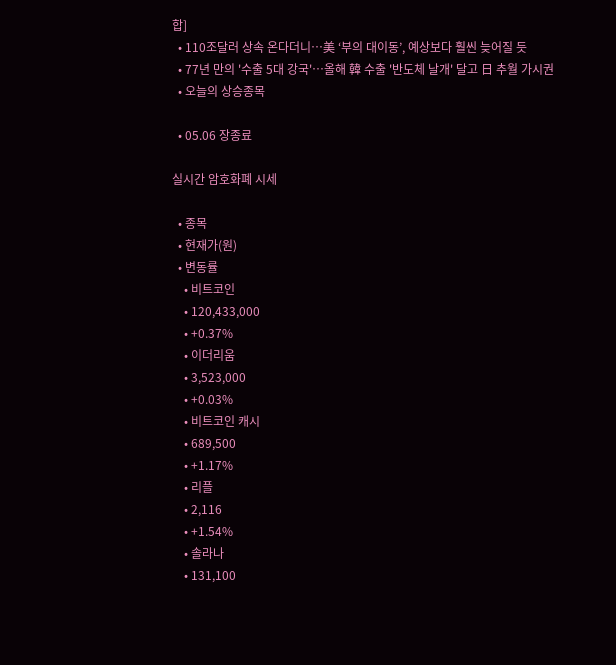합]
  • 110조달러 상속 온다더니…美 ‘부의 대이동’, 예상보다 훨씬 늦어질 듯
  • 77년 만의 '수출 5대 강국'⋯올해 韓 수출 '반도체 날개' 달고 日 추월 가시권
  • 오늘의 상승종목

  • 05.06 장종료

실시간 암호화폐 시세

  • 종목
  • 현재가(원)
  • 변동률
    • 비트코인
    • 120,433,000
    • +0.37%
    • 이더리움
    • 3,523,000
    • +0.03%
    • 비트코인 캐시
    • 689,500
    • +1.17%
    • 리플
    • 2,116
    • +1.54%
    • 솔라나
    • 131,100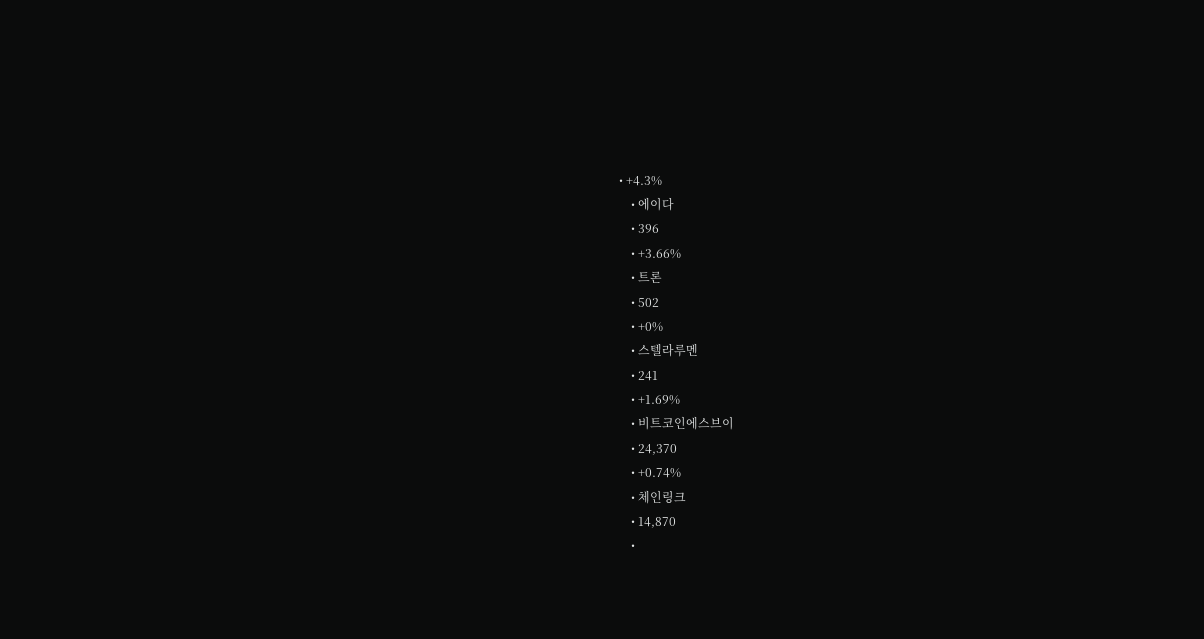• +4.3%
    • 에이다
    • 396
    • +3.66%
    • 트론
    • 502
    • +0%
    • 스텔라루멘
    • 241
    • +1.69%
    • 비트코인에스브이
    • 24,370
    • +0.74%
    • 체인링크
    • 14,870
    •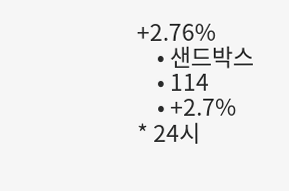+2.76%
    • 샌드박스
    • 114
    • +2.7%
* 24시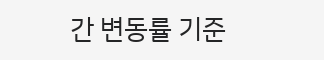간 변동률 기준